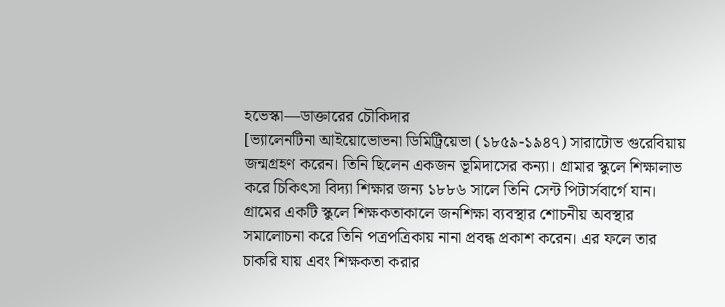হভেস্কা—ডাক্তারের চৌকিদার
[ভ্যালেনটিনা আইয়োভোভনা ডিমিট্রিয়েভা (১৮৫৯-১৯৪৭) সারাটোভ গুরেবিয়ায় জন্মগ্রহণ করেন। তিনি ছিলেন একজন ভূমিদাসের কন্যা। গ্রামার স্কুলে শিক্ষালাভ করে চিকিৎসা বিদ্যা শিক্ষার জন্য ১৮৮৬ সালে তিনি সেন্ট পিটার্সবার্গে যান। গ্রামের একটি স্কুলে শিক্ষকতাকালে জনশিক্ষা ব্যবস্থার শোচনীয় অবস্থার সমালোচনা করে তিনি পত্রপত্রিকায় নানা প্রবন্ধ প্রকাশ করেন। এর ফলে তার চাকরি যায় এবং শিক্ষকতা করার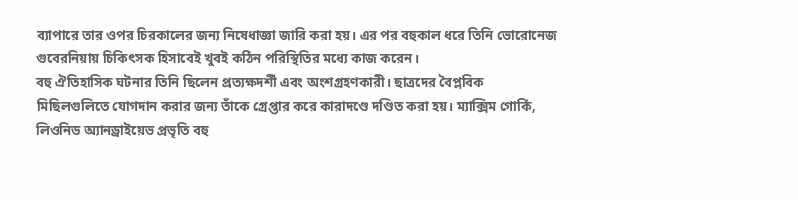ব্যাপারে তার ওপর চিরকালের জন্য নিষেধাজ্ঞা জারি করা হয়। এর পর বহুকাল ধরে তিনি ভোরোনেজ গুবেরনিয়ায় চিকিৎসক হিসাবেই খুবই কঠিন পরিস্থিতির মধ্যে কাজ করেন।
বহু ঐতিহাসিক ঘটনার তিনি ছিলেন প্রত্যক্ষদর্শী এবং অংশগ্রহণকারী। ছাত্রদের বৈপ্লবিক মিছিলগুলিতে যোগদান করার জন্য তাঁকে গ্রেপ্তার করে কারাদণ্ডে দণ্ডিত করা হয়। ম্যাক্সিম গোর্কি, লিওনিড অ্যানড্রাইয়েভ প্রভৃতি বহু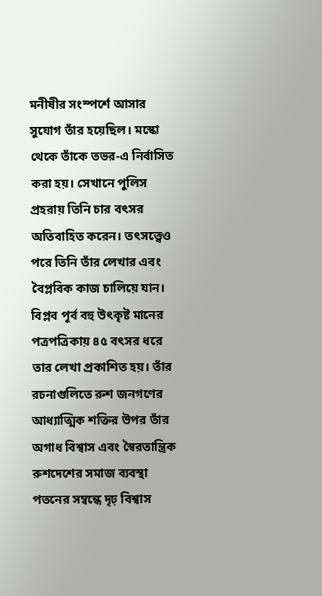মনীষীর সংস্পর্শে আসার সুযোগ তাঁর হয়েছিল। মস্কো থেকে তাঁকে তভর-এ নির্বাসিত করা হয়। সেখানে পুলিস প্রহরায় তিনি চার বৎসর অতিবাহিত করেন। তৎসত্ত্বেও পরে তিনি তাঁর লেখার এবং বৈপ্লবিক কাজ চালিয়ে যান। বিপ্লব পূর্ব বহু উৎকৃষ্ট মানের পত্রপত্রিকায় ৪৫ বৎসর ধরে তার লেখা প্রকাশিত হয়। তাঁর রচনাগুলিতে রুশ জনগণের আধ্যাত্মিক শক্তির উপর তাঁর অগাধ বিশ্বাস এবং স্বৈরতান্ত্রিক রুশদেশের সমাজ ব্যবস্থা পতনের সম্বন্ধে দৃঢ় বিশ্বাস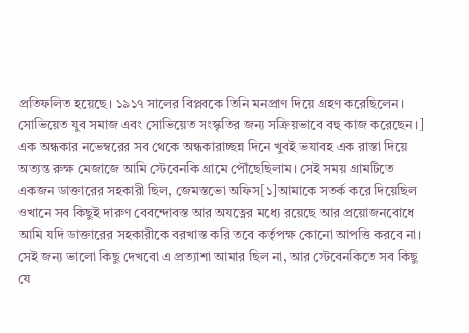প্রতিফলিত হয়েছে। ১৯১৭ সালের বিপ্লবকে তিনি মনপ্রাণ দিয়ে গ্রহণ করেছিলেন। সোভিয়েত যুব সমাজ এবং সোভিয়েত সংস্কৃতির জন্য সক্রিয়ভাবে বহু কাজ করেছেন।]
এক অন্ধকার নভেম্বরের সব থেকে অন্ধকারাচ্ছন্ন দিনে খুবই ভযাবহ এক রাস্তা দিয়ে অত্যন্ত রুক্ষ মেজাজে আমি স্টেবেনকি গ্রামে পৌঁছেছিলাম। সেই সময় গ্রামটিতে একজন ডাক্তারের সহকারী ছিল, জেমস্তভো অফিস[১]আমাকে সতর্ক করে দিয়েছিল ওখানে সব কিছুই দারুণ বেবন্দোবস্ত আর অযত্নের মধ্যে রয়েছে আর প্রয়োজনবোধে আমি যদি ডাক্তারের সহকারীকে বরখাস্ত করি তবে কর্তৃপক্ষ কোনো আপত্তি করবে না। সেই জন্য ভালো কিছু দেখবো এ প্রত্যাশা আমার ছিল না, আর স্টেবেনকিতে সব কিছু যে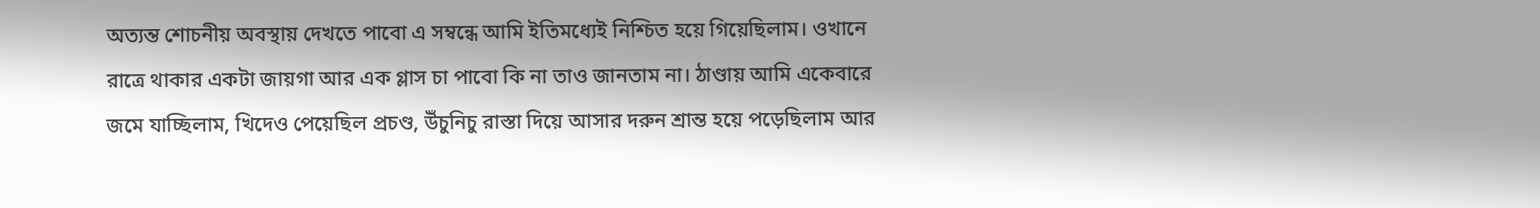অত্যন্ত শোচনীয় অবস্থায় দেখতে পাবো এ সম্বন্ধে আমি ইতিমধ্যেই নিশ্চিত হয়ে গিয়েছিলাম। ওখানে রাত্রে থাকার একটা জায়গা আর এক গ্লাস চা পাবো কি না তাও জানতাম না। ঠাণ্ডায় আমি একেবারে জমে যাচ্ছিলাম, খিদেও পেয়েছিল প্রচণ্ড, উঁচুনিচু রাস্তা দিয়ে আসার দরুন শ্রান্ত হয়ে পড়েছিলাম আর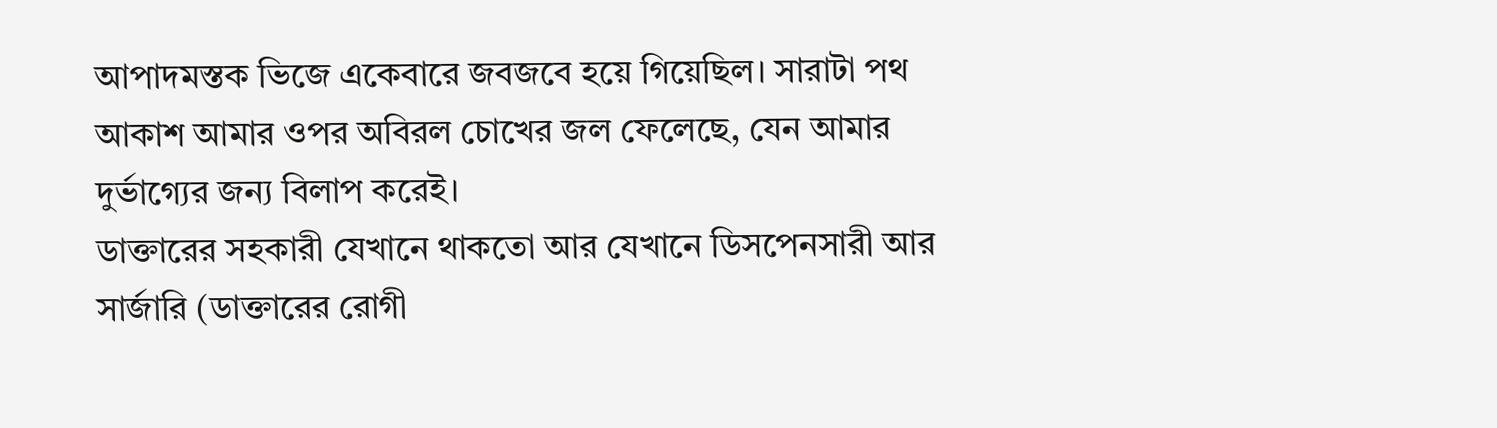আপাদমস্তক ভিজে একেবারে জবজবে হয়ে গিয়েছিল। সারাটা পথ আকাশ আমার ওপর অবিরল চোখের জল ফেলেছে, যেন আমার দুর্ভাগ্যের জন্য বিলাপ করেই।
ডাক্তারের সহকারী যেখানে থাকতো আর যেখানে ডিসপেনসারী আর সার্জারি (ডাক্তারের রোগী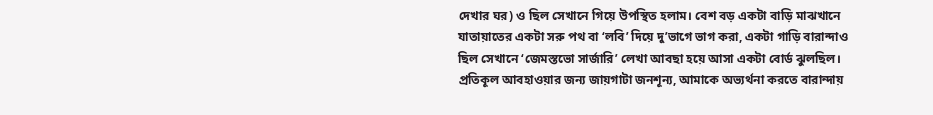দেখার ঘর) ও ছিল সেখানে গিয়ে উপস্থিত হলাম। বেশ বড় একটা বাড়ি মাঝখানে যাতায়াতের একটা সরু পথ বা ‘লবি’ দিয়ে দু’ভাগে ভাগ করা, একটা গাড়ি বারান্দাও ছিল সেখানে ‘জেমস্তভো সার্জারি’ লেখা আবছা হয়ে আসা একটা বোর্ড ঝুলছিল। প্রতিকূল আবহাওয়ার জন্য জায়গাটা জনশূন্য, আমাকে অভ্যর্থনা করতে বারান্দায়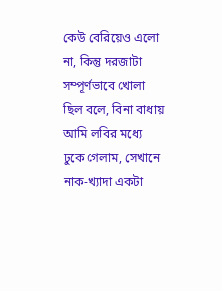কেউ বেরিয়েও এলো না, কিন্তু দরজাটা সম্পূর্ণভাবে খোলা ছিল বলে, বিনা বাধায় আমি লবির মধ্যে ঢুকে গেলাম, সেখানে নাক-খ্যাদা একটা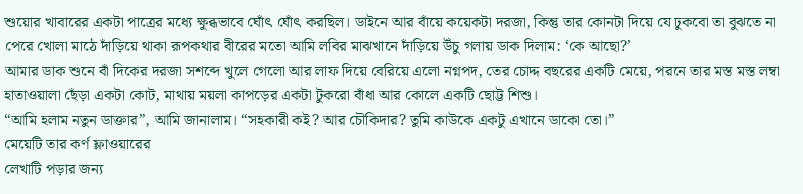শুয়োর খাবারের একটা পাত্রের মধ্যে ক্ষুব্ধভাবে ঘোঁৎ ঘোঁৎ করছিল। ডাইনে আর বাঁয়ে কয়েকটা দরজা, কিন্তু তার কোনটা দিয়ে যে ঢুকবো তা বুঝতে না পেরে খোলা মাঠে দাঁড়িয়ে থাকা রূপকথার বীরের মতো আমি লবির মাঝখানে দাঁড়িয়ে উঁচু গলায় ডাক দিলাম: ‘কে আছো?’
আমার ডাক শুনে বাঁ দিকের দরজা সশব্দে খুলে গেলো আর লাফ দিয়ে বেরিয়ে এলো নগ্নপদ, তের চোদ্দ বছরের একটি মেয়ে, পরনে তার মস্ত মস্ত লম্বা হাতাওয়ালা ছেঁড়া একটা কোট, মাথায় ময়লা কাপড়ের একটা টুকরো বাঁধা আর কোলে একটি ছোট্ট শিশু।
“আমি হলাম নতুন ডাক্তার”, আমি জানালাম। “সহকারী কই? আর চৌকিদার? তুমি কাউকে একটু এখানে ডাকো তো।”
মেয়েটি তার কর্ণ ফ্লাওয়ারের
লেখাটি পড়ার জন্য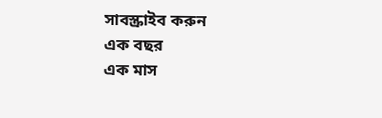সাবস্ক্রাইব করুন
এক বছর
এক মাস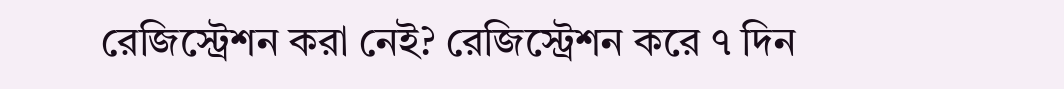রেজিস্ট্রেশন করা নেই? রেজিস্ট্রেশন করে ৭ দিন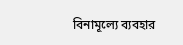বিনামূল্যে ব্যবহার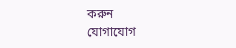করুন
যোগাযোগ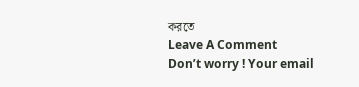করতে
Leave A Comment
Don’t worry ! Your email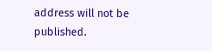address will not be published.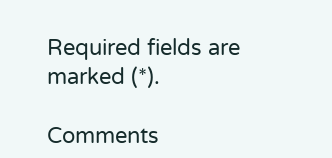Required fields are marked (*).

Comments